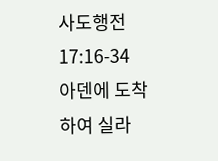사도행전 17:16-34
아덴에 도착하여 실라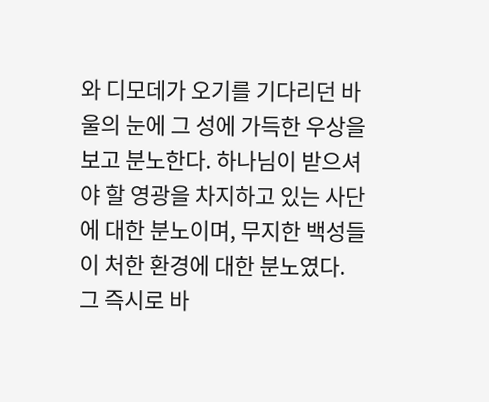와 디모데가 오기를 기다리던 바울의 눈에 그 성에 가득한 우상을 보고 분노한다. 하나님이 받으셔야 할 영광을 차지하고 있는 사단에 대한 분노이며, 무지한 백성들이 처한 환경에 대한 분노였다. 그 즉시로 바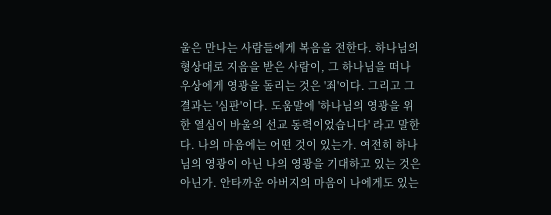울은 만나는 사람들에게 복음을 전한다. 하나님의 형상대로 지음을 받은 사람이, 그 하나님을 떠나 우상에게 영광을 돌리는 것은 '죄'이다. 그리고 그 결과는 '심판'이다. 도움말에 '하나님의 영광을 위한 열심이 바울의 선교 동력이었습니다' 라고 말한다. 나의 마음에는 어떤 것이 있는가. 여전히 하나님의 영광이 아닌 나의 영광을 기대하고 있는 것은 아닌가. 안타까운 아버지의 마음이 나에게도 있는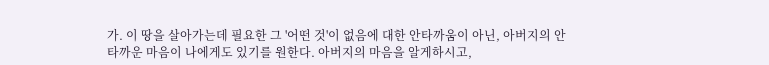가. 이 땅을 살아가는데 필요한 그 '어떤 것'이 없음에 대한 안타까움이 아닌, 아버지의 안타까운 마음이 나에게도 있기를 원한다. 아버지의 마음을 알게하시고,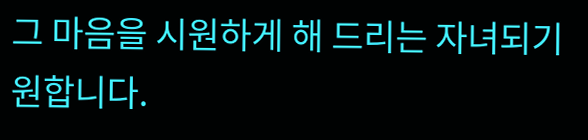그 마음을 시원하게 해 드리는 자녀되기 원합니다.